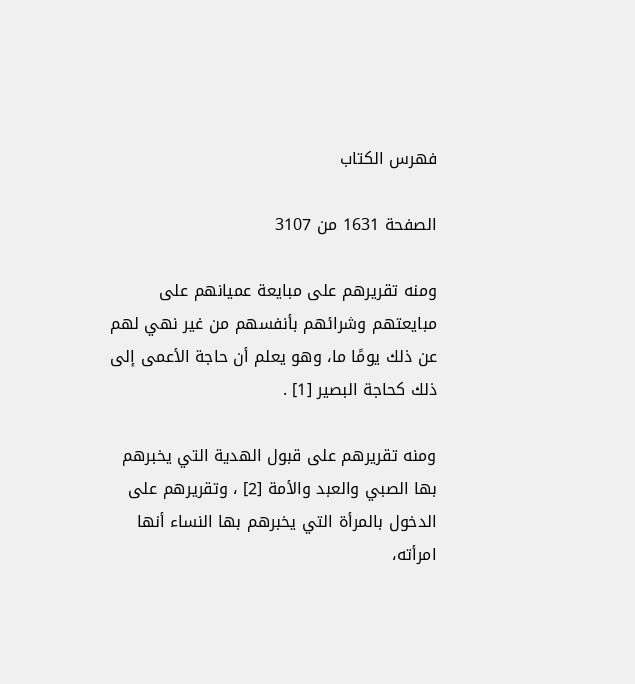فهرس الكتاب

الصفحة 1631 من 3107

ومنه تقريرهم على مبايعة عميانهم على مبايعتهم وشرائهم بأنفسهم من غير نهي لهم عن ذلك يومًا ما، وهو يعلم أن حاجة الأعمى إلى ذلك كحاجة البصير [1] .

ومنه تقريرهم على قبول الهدية التي يخبرهم بها الصبي والعبد والأمة [2] ، وتقريرهم على الدخول بالمرأة التي يخبرهم بها النساء أنها امرأته،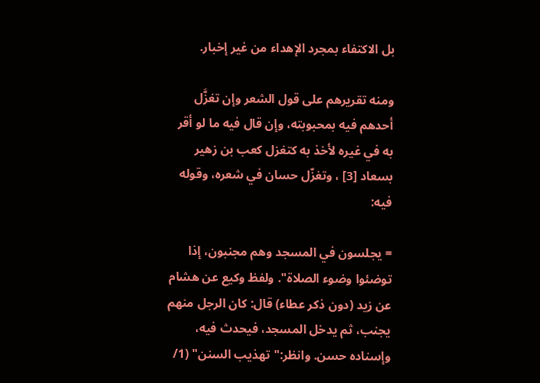بل الاكتفاء بمجرد الإهداء من غير إخبار.

ومنه تقريرهم على قول الشعر وإن تغزَّل أحدهم فيه بمحبوبته، وإن قال فيه ما لو أقر به في غيره لأخذ به كتغزل كعب بن زهير بسعاد [3] ، وتغزّل حسان في شعره، وقوله فيه:

= يجلسون في المسجد وهم مجنبون، إذا توضئوا وضوء الصلاة". ولفظ وكيع عن هشام عن زيد (دون ذكر عطاء) قال: كان الرجل منهم يجنب، ثم يدخل المسجد، فيحدث فيه، وإسناده حسن. وانظر:"تهذيب السنن" (1/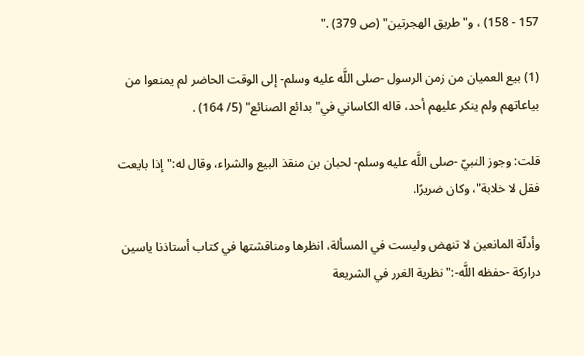157 - 158) ، و"طريق الهجرتين" (ص 379) ."

(1) بيع العميان من زمن الرسول -صلى اللَّه عليه وسلم- إلى الوقت الحاضر لم يمنعوا من بياعاتهم ولم ينكر عليهم أحد، قاله الكاساني في"بدائع الصنائع" (5/ 164) .

قلت: وجوز النبيّ -صلى اللَّه عليه وسلم- لحبان بن منقذ البيع والشراء، وقال له:"إذا بايعت فقل لا خلابة"، وكان ضريرًا.

وأدلّة المانعين لا تنهض وليست في المسألة، انظرها ومناقشتها في كتاب أستاذنا ياسين دراركة -حفظه اللَّه-:"نظرية الغرر في الشريعة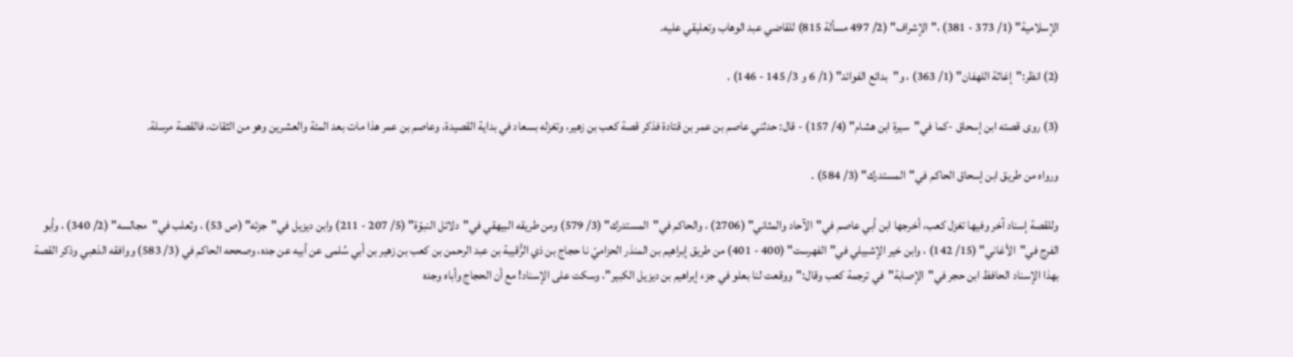الإسلامية" (1/ 373 - 381) ،"الإشراف" (2/ 497 مسألة 815) للقاضي عبد الوهاب وتعليقي عليه.

(2) انظر:"إغاثة اللهفان" (1/ 363) ، و"بدائع الفوائد" (1/ 6 و 3/ 145 - 146) .

(3) روى قصته ابن إسحاق -كما في"سيرة ابن هشام" (4/ 157) - قال: حدثني عاصم بن عمر بن قتادة فذكر قصة كعب بن زهير، وتغزله بسعاد في بداية القصيدة، وعاصم بن عمر هذا مات بعد المئة والعشرين وهو من الثقات، فالقصة مرسلة.

ورواه من طريق ابن إسحاق الحاكم في"المستدرك" (3/ 584) .

وللقصة إسناد آخر وفيها تغزل كعب، أخرجها ابن أبي عاصم في"الآحاد والمثاني" (2706) ، والحاكم في"المستدرك" (3/ 579) ومن طريقه البيهقي في"دلائل النبوّة" (5/ 207 - 211) وابن ديزيل في"جزئه" (ص 53) ، وثعلب في"مجالسه" (2/ 340) ، وأبو الفرج في"الأغاني" (15/ 142) ، وابن خير الإشبيلي في"الفهرست" (400 - 401) من طريق إبراهيم بن المنذر الحزاميّ نا حجاج بن ذي الرُّقيبة بن عبد الرحمن بن كعب بن زهير بن أبي سُلمى عن أبيه عن جده، وصححه الحاكم في (3/ 583) ووافقه الذهبي وذكر القصة بهذا الإسناد الحافظ ابن حجر في"الإصابة"في ترجمة كعب وقال:"ووقعت لنا بعلو في جزء إبراهيم بن ديزيل الكبير"، وسكت على الإسناد! مع أن الحجاج وأباه وجده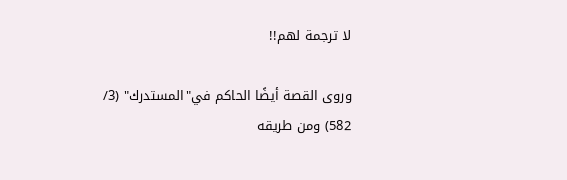لا ترجمة لهم!!

وروى القصة أيضًا الحاكم في"المستدرك" (3/ 582) ومن طريقه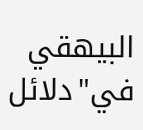البيهقي في"دلائل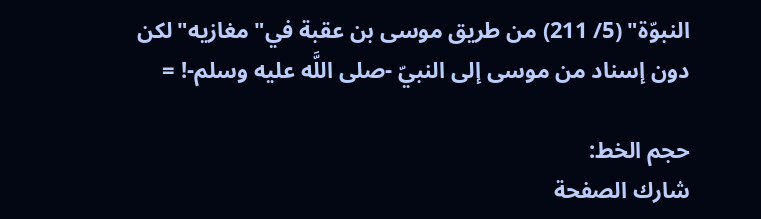النبوّة" (5/ 211) من طريق موسى بن عقبة في"مغازيه"لكن دون إسناد من موسى إلى النبيّ -صلى اللَّه عليه وسلم-! =

حجم الخط:
شارك الصفحة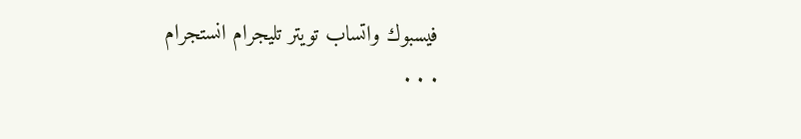فيسبوك واتساب تويتر تليجرام انستجرام
. . .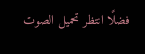فضلًا انتظر تحميل الصوت